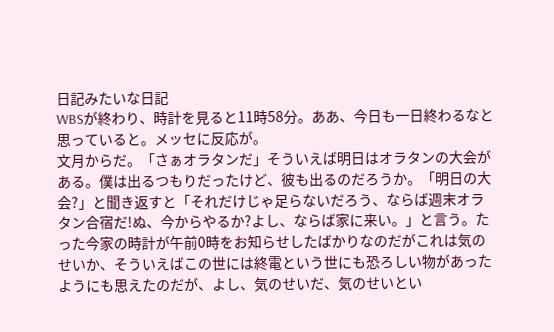日記みたいな日記
WBSが終わり、時計を見ると11時58分。ああ、今日も一日終わるなと思っていると。メッセに反応が。
文月からだ。「さぁオラタンだ」そういえば明日はオラタンの大会がある。僕は出るつもりだったけど、彼も出るのだろうか。「明日の大会?」と聞き返すと「それだけじゃ足らないだろう、ならば週末オラタン合宿だ!ぬ、今からやるか?よし、ならば家に来い。」と言う。たった今家の時計が午前0時をお知らせしたばかりなのだがこれは気のせいか、そういえばこの世には終電という世にも恐ろしい物があったようにも思えたのだが、よし、気のせいだ、気のせいとい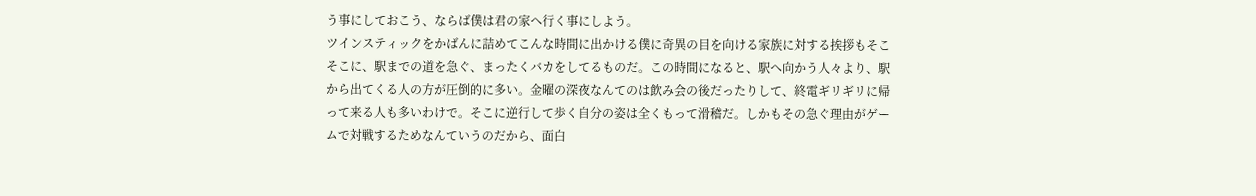う事にしておこう、ならば僕は君の家へ行く事にしよう。
ツインスティックをかばんに詰めてこんな時間に出かける僕に奇異の目を向ける家族に対する挨拶もそこそこに、駅までの道を急ぐ、まったくバカをしてるものだ。この時間になると、駅へ向かう人々より、駅から出てくる人の方が圧倒的に多い。金曜の深夜なんてのは飲み会の後だったりして、終電ギリギリに帰って来る人も多いわけで。そこに逆行して歩く自分の姿は全くもって滑稽だ。しかもその急ぐ理由がゲームで対戦するためなんていうのだから、面白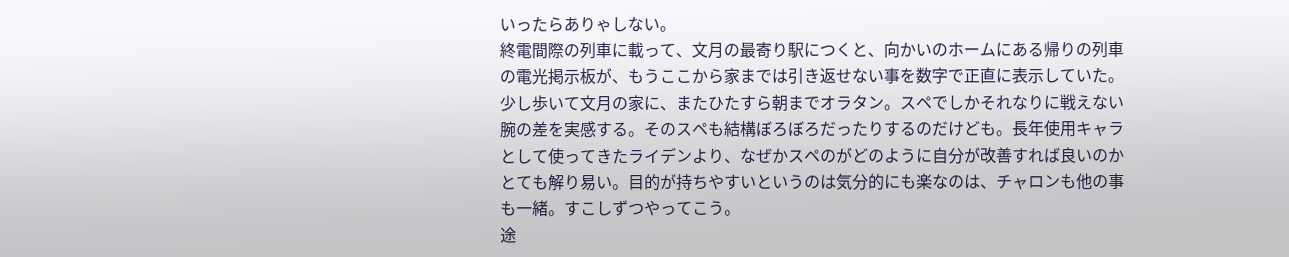いったらありゃしない。
終電間際の列車に載って、文月の最寄り駅につくと、向かいのホームにある帰りの列車の電光掲示板が、もうここから家までは引き返せない事を数字で正直に表示していた。
少し歩いて文月の家に、またひたすら朝までオラタン。スペでしかそれなりに戦えない腕の差を実感する。そのスペも結構ぼろぼろだったりするのだけども。長年使用キャラとして使ってきたライデンより、なぜかスペのがどのように自分が改善すれば良いのかとても解り易い。目的が持ちやすいというのは気分的にも楽なのは、チャロンも他の事も一緒。すこしずつやってこう。
途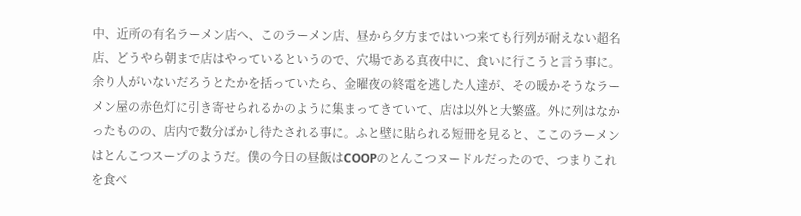中、近所の有名ラーメン店へ、このラーメン店、昼から夕方まではいつ来ても行列が耐えない超名店、どうやら朝まで店はやっているというので、穴場である真夜中に、食いに行こうと言う事に。余り人がいないだろうとたかを括っていたら、金曜夜の終電を逃した人達が、その暖かそうなラーメン屋の赤色灯に引き寄せられるかのように集まってきていて、店は以外と大繁盛。外に列はなかったものの、店内で数分ばかし待たされる事に。ふと壁に貼られる短冊を見ると、ここのラーメンはとんこつスープのようだ。僕の今日の昼飯はCOOPのとんこつヌードルだったので、つまりこれを食べ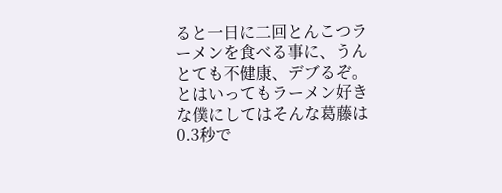ると一日に二回とんこつラーメンを食べる事に、うんとても不健康、デブるぞ。とはいってもラーメン好きな僕にしてはそんな葛藤は0.3秒で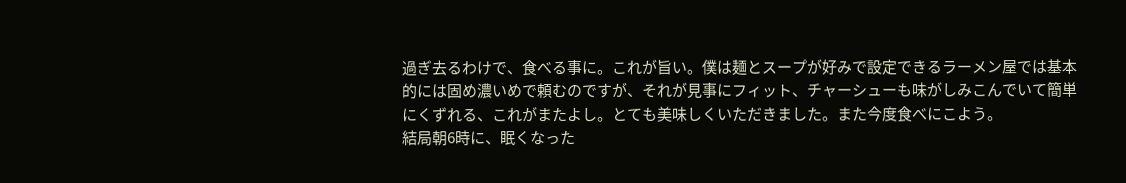過ぎ去るわけで、食べる事に。これが旨い。僕は麺とスープが好みで設定できるラーメン屋では基本的には固め濃いめで頼むのですが、それが見事にフィット、チャーシューも味がしみこんでいて簡単にくずれる、これがまたよし。とても美味しくいただきました。また今度食べにこよう。
結局朝6時に、眠くなった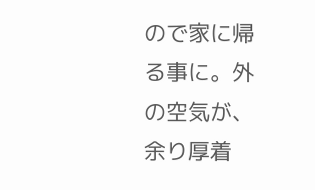ので家に帰る事に。外の空気が、余り厚着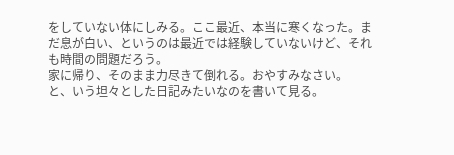をしていない体にしみる。ここ最近、本当に寒くなった。まだ息が白い、というのは最近では経験していないけど、それも時間の問題だろう。
家に帰り、そのまま力尽きて倒れる。おやすみなさい。
と、いう坦々とした日記みたいなのを書いて見る。